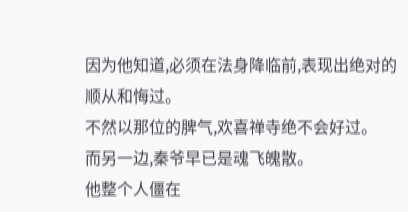因为他知道,必须在法身降临前,表现出绝对的顺从和悔过。
不然以那位的脾气,欢喜禅寺绝不会好过。
而另一边,秦爷早已是魂飞魄散。
他整个人僵在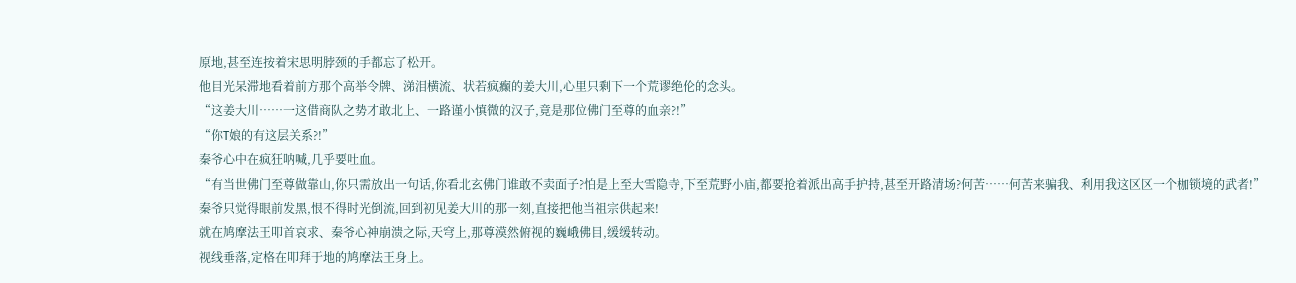原地,甚至连按着宋思明脖颈的手都忘了松开。
他目光呆滞地看着前方那个高举令牌、涕泪横流、状若疯癫的姜大川,心里只剩下一个荒谬绝伦的念头。
“这姜大川……一这借商队之势才敢北上、一路谨小慎微的汉子,竟是那位佛门至尊的血亲?!”
“你T娘的有这层关系?!”
秦爷心中在疯狂呐喊,几乎要吐血。
“有当世佛门至尊做靠山,你只需放出一句话,你看北玄佛门谁敢不卖面子?怕是上至大雪隐寺,下至荒野小庙,都要抢着派出高手护持,甚至开路清场?何苦……何苦来骗我、利用我这区区一个枷锁境的武者!”
秦爷只觉得眼前发黑,恨不得时光倒流,回到初见姜大川的那一刻,直接把他当祖宗供起来!
就在鸠摩法王叩首哀求、秦爷心神崩溃之际,天穹上,那尊漠然俯视的巍峨佛目,缓缓转动。
视线垂落,定格在叩拜于地的鸠摩法王身上。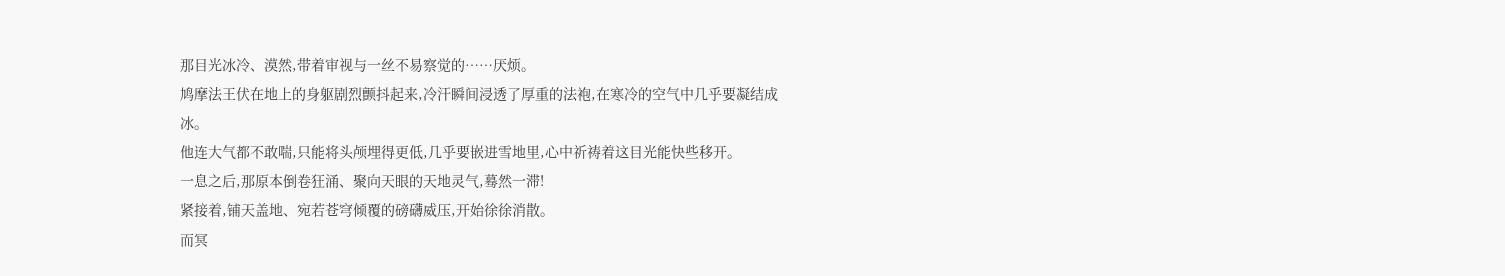那目光冰冷、漠然,带着审视与一丝不易察觉的……厌烦。
鸠摩法王伏在地上的身躯剧烈颤抖起来,冷汗瞬间浸透了厚重的法袍,在寒冷的空气中几乎要凝结成冰。
他连大气都不敢喘,只能将头颅埋得更低,几乎要嵌进雪地里,心中祈祷着这目光能快些移开。
一息之后,那原本倒卷狂涌、聚向天眼的天地灵气,蓦然一滞!
紧接着,铺天盖地、宛若苍穹倾覆的磅礴威压,开始徐徐消散。
而冥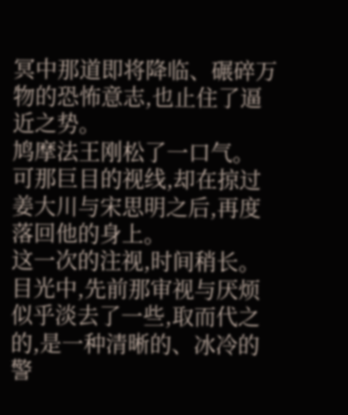冥中那道即将降临、碾碎万物的恐怖意志,也止住了逼近之势。
鸠摩法王刚松了一口气。
可那巨目的视线,却在掠过姜大川与宋思明之后,再度落回他的身上。
这一次的注视,时间稍长。
目光中,先前那审视与厌烦似乎淡去了一些,取而代之的,是一种清晰的、冰冷的警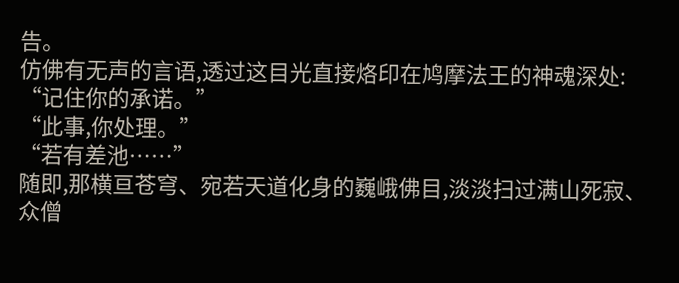告。
仿佛有无声的言语,透过这目光直接烙印在鸠摩法王的神魂深处:
“记住你的承诺。”
“此事,你处理。”
“若有差池……”
随即,那横亘苍穹、宛若天道化身的巍峨佛目,淡淡扫过满山死寂、众僧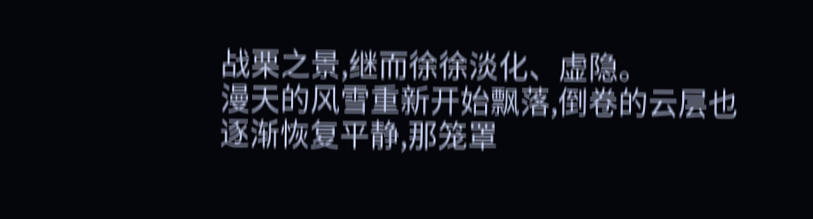战栗之景,继而徐徐淡化、虚隐。
漫天的风雪重新开始飘落,倒卷的云层也逐渐恢复平静,那笼罩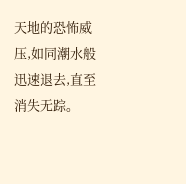天地的恐怖威压,如同潮水般迅速退去,直至消失无踪。